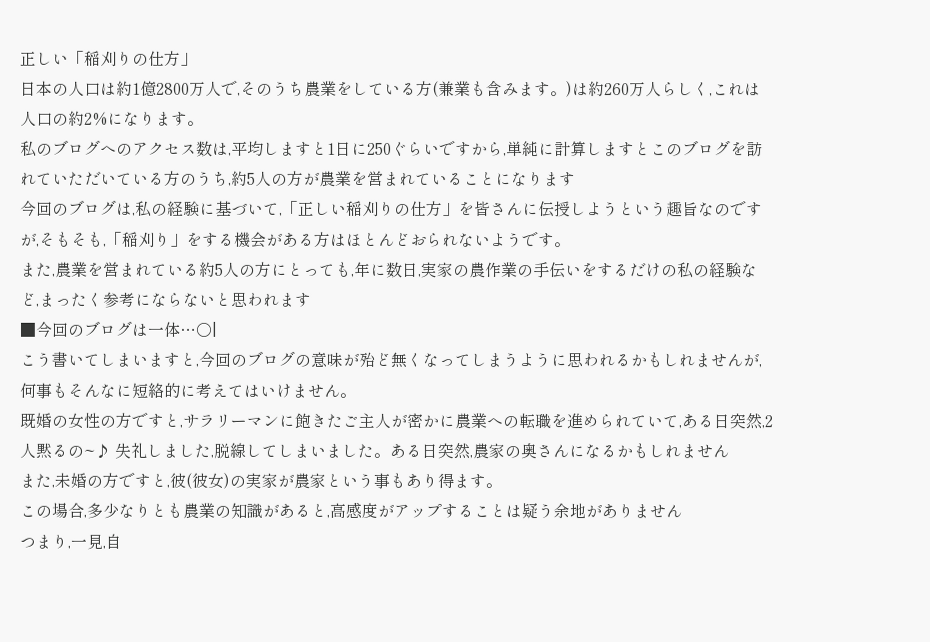正しい「稲刈りの仕方」
日本の人口は約1億2800万人で,そのうち農業をしている方(兼業も含みます。)は約260万人らしく,これは人口の約2%になります。
私のブログへのアクセス数は,平均しますと1日に250ぐらいですから,単純に計算しますとこのブログを訪れていただいている方のうち,約5人の方が農業を営まれていることになります
今回のブログは,私の経験に基づいて,「正しい稲刈りの仕方」を皆さんに伝授しようという趣旨なのですが,そもそも,「稲刈り」をする機会がある方はほとんどおられないようです。
また,農業を営まれている約5人の方にとっても,年に数日,実家の農作業の手伝いをするだけの私の経験など,まったく参考にならないと思われます
■今回のブログは一体…○|
こう書いてしまいますと,今回のブログの意味が殆ど無くなってしまうように思われるかもしれませんが,何事もそんなに短絡的に考えてはいけません。
既婚の女性の方ですと,サラリーマンに飽きたご主人が密かに農業への転職を進められていて,ある日突然,2人黙るの~♪ 失礼しました,脱線してしまいました。ある日突然,農家の奥さんになるかもしれません
また,未婚の方ですと,彼(彼女)の実家が農家という事もあり得ます。
この場合,多少なりとも農業の知識があると,高感度がアップすることは疑う余地がありません
つまり,一見,自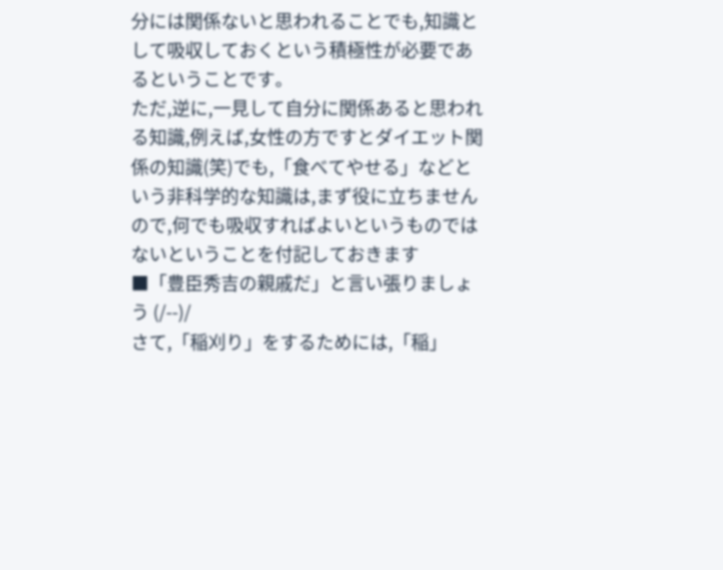分には関係ないと思われることでも,知識として吸収しておくという積極性が必要であるということです。
ただ,逆に,一見して自分に関係あると思われる知識,例えば,女性の方ですとダイエット関係の知識(笑)でも,「食べてやせる」などという非科学的な知識は,まず役に立ちませんので,何でも吸収すればよいというものではないということを付記しておきます
■「豊臣秀吉の親戚だ」と言い張りましょう (/--)/
さて,「稲刈り」をするためには,「稲」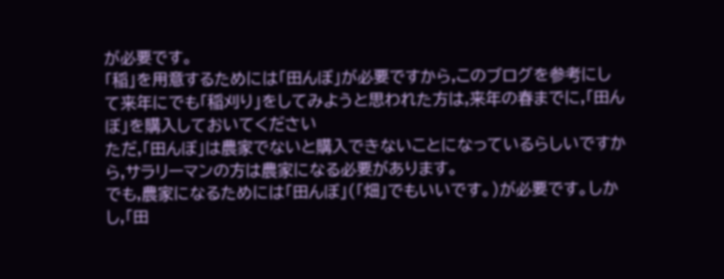が必要です。
「稲」を用意するためには「田んぼ」が必要ですから,このブログを参考にして来年にでも「稲刈り」をしてみようと思われた方は,来年の春までに,「田んぼ」を購入しておいてください
ただ,「田んぼ」は農家でないと購入できないことになっているらしいですから,サラリーマンの方は農家になる必要があります。
でも,農家になるためには「田んぼ」(「畑」でもいいです。)が必要です。しかし,「田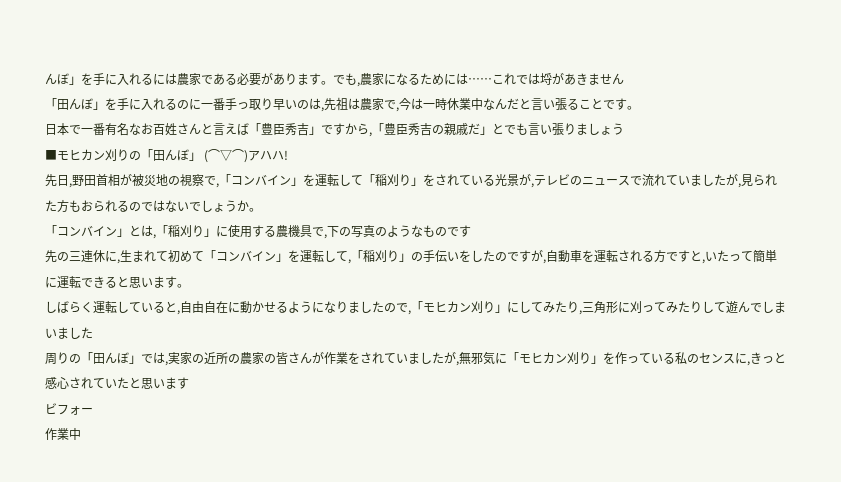んぼ」を手に入れるには農家である必要があります。でも,農家になるためには……これでは埒があきません
「田んぼ」を手に入れるのに一番手っ取り早いのは,先祖は農家で,今は一時休業中なんだと言い張ることです。
日本で一番有名なお百姓さんと言えば「豊臣秀吉」ですから,「豊臣秀吉の親戚だ」とでも言い張りましょう
■モヒカン刈りの「田んぼ」 (⌒▽⌒)アハハ!
先日,野田首相が被災地の視察で,「コンバイン」を運転して「稲刈り」をされている光景が,テレビのニュースで流れていましたが,見られた方もおられるのではないでしょうか。
「コンバイン」とは,「稲刈り」に使用する農機具で,下の写真のようなものです
先の三連休に,生まれて初めて「コンバイン」を運転して,「稲刈り」の手伝いをしたのですが,自動車を運転される方ですと,いたって簡単に運転できると思います。
しばらく運転していると,自由自在に動かせるようになりましたので,「モヒカン刈り」にしてみたり,三角形に刈ってみたりして遊んでしまいました
周りの「田んぼ」では,実家の近所の農家の皆さんが作業をされていましたが,無邪気に「モヒカン刈り」を作っている私のセンスに,きっと感心されていたと思います
ビフォー
作業中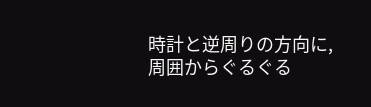時計と逆周りの方向に,周囲からぐるぐる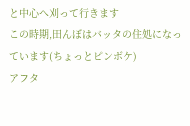と中心へ刈って行きます
この時期,田んぼはバッタの住処になっています(ちょっとピンボケ)
アフタ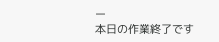ー
本日の作業終了です